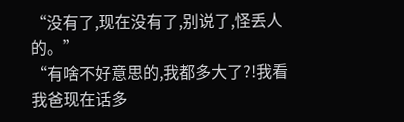“没有了,现在没有了,别说了,怪丢人的。”
“有啥不好意思的,我都多大了?!我看我爸现在话多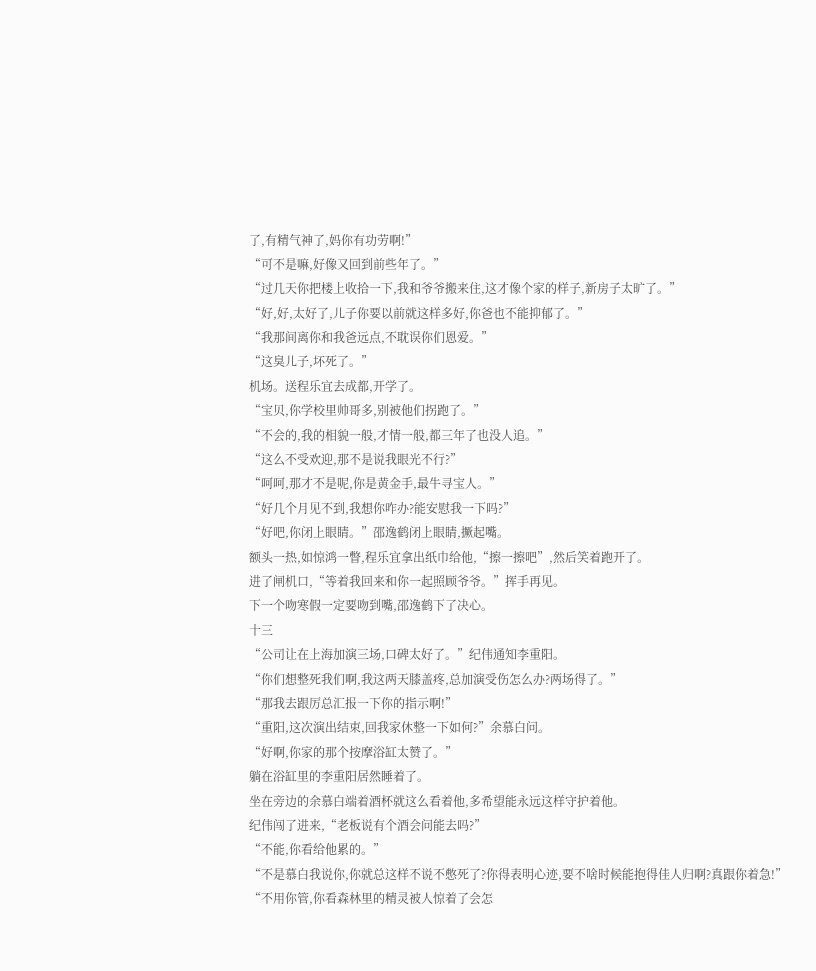了,有精气神了,妈你有功劳啊!”
“可不是嘛,好像又回到前些年了。”
“过几天你把楼上收拾一下,我和爷爷搬来住,这才像个家的样子,新房子太旷了。”
“好,好,太好了,儿子你要以前就这样多好,你爸也不能抑郁了。”
“我那间离你和我爸远点,不耽误你们恩爱。”
“这臭儿子,坏死了。”
机场。送程乐宜去成都,开学了。
“宝贝,你学校里帅哥多,别被他们拐跑了。”
“不会的,我的相貌一般,才情一般,都三年了也没人追。”
“这么不受欢迎,那不是说我眼光不行?”
“呵呵,那才不是呢,你是黄金手,最牛寻宝人。”
“好几个月见不到,我想你咋办?能安慰我一下吗?”
“好吧,你闭上眼睛。”邵逸鹤闭上眼睛,撅起嘴。
额头一热,如惊鸿一瞥,程乐宜拿出纸巾给他,“擦一擦吧”,然后笑着跑开了。
进了闸机口,“等着我回来和你一起照顾爷爷。”挥手再见。
下一个吻寒假一定要吻到嘴,邵逸鹤下了决心。
十三
“公司让在上海加演三场,口碑太好了。”纪伟通知李重阳。
“你们想整死我们啊,我这两天膝盖疼,总加演受伤怎么办?两场得了。”
“那我去跟厉总汇报一下你的指示啊!”
“重阳,这次演出结束,回我家休整一下如何?”余慕白问。
“好啊,你家的那个按摩浴缸太赞了。”
躺在浴缸里的李重阳居然睡着了。
坐在旁边的余慕白端着酒杯就这么看着他,多希望能永远这样守护着他。
纪伟闯了进来,“老板说有个酒会问能去吗?”
“不能,你看给他累的。”
“不是慕白我说你,你就总这样不说不憋死了?你得表明心迹,要不啥时候能抱得佳人归啊?真跟你着急!”
“不用你管,你看森林里的精灵被人惊着了会怎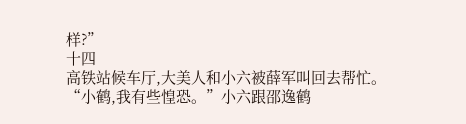样?”
十四
高铁站候车厅,大美人和小六被薛军叫回去帮忙。
“小鹤,我有些惶恐。”小六跟邵逸鹤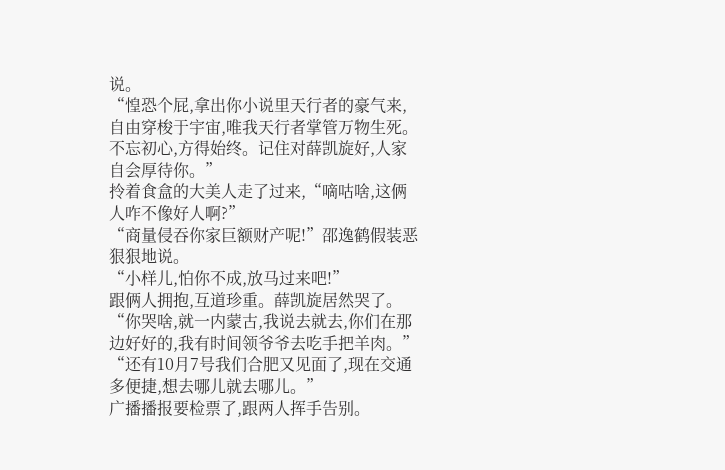说。
“惶恐个屁,拿出你小说里天行者的豪气来,自由穿梭于宇宙,唯我天行者掌管万物生死。不忘初心,方得始终。记住对薛凯旋好,人家自会厚待你。”
拎着食盒的大美人走了过来,“嘀咕啥,这俩人咋不像好人啊?”
“商量侵吞你家巨额财产呢!”邵逸鹤假装恶狠狠地说。
“小样儿,怕你不成,放马过来吧!”
跟俩人拥抱,互道珍重。薛凯旋居然哭了。
“你哭啥,就一内蒙古,我说去就去,你们在那边好好的,我有时间领爷爷去吃手把羊肉。”
“还有10月7号我们合肥又见面了,现在交通多便捷,想去哪儿就去哪儿。”
广播播报要检票了,跟两人挥手告别。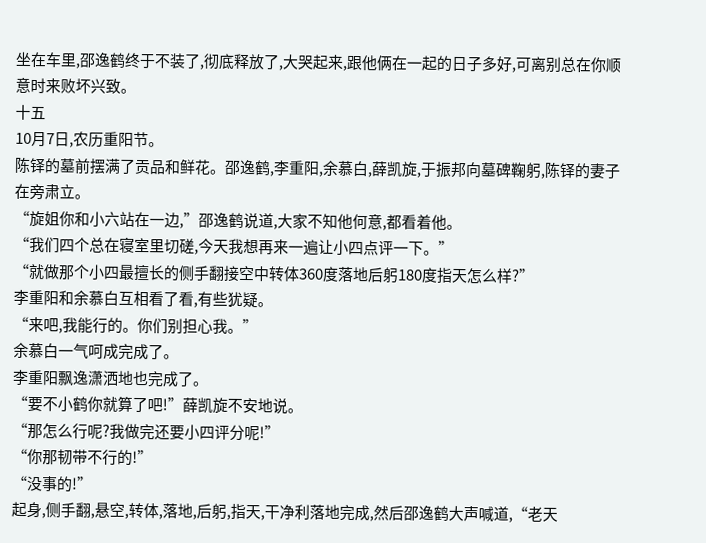坐在车里,邵逸鹤终于不装了,彻底释放了,大哭起来,跟他俩在一起的日子多好,可离别总在你顺意时来败坏兴致。
十五
10月7日,农历重阳节。
陈铎的墓前摆满了贡品和鲜花。邵逸鹤,李重阳,余慕白,薛凯旋,于振邦向墓碑鞠躬,陈铎的妻子在旁肃立。
“旋姐你和小六站在一边,”邵逸鹤说道,大家不知他何意,都看着他。
“我们四个总在寝室里切磋,今天我想再来一遍让小四点评一下。”
“就做那个小四最擅长的侧手翻接空中转体360度落地后躬180度指天怎么样?”
李重阳和余慕白互相看了看,有些犹疑。
“来吧,我能行的。你们别担心我。”
余慕白一气呵成完成了。
李重阳飘逸潇洒地也完成了。
“要不小鹤你就算了吧!”薛凯旋不安地说。
“那怎么行呢?我做完还要小四评分呢!”
“你那韧带不行的!”
“没事的!”
起身,侧手翻,悬空,转体,落地,后躬,指天,干净利落地完成,然后邵逸鹤大声喊道,“老天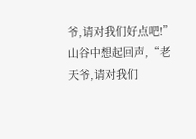爷,请对我们好点吧!”
山谷中想起回声,“老天爷,请对我们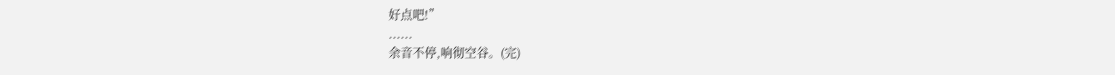好点吧!”
......
余音不停,响彻空谷。(完)